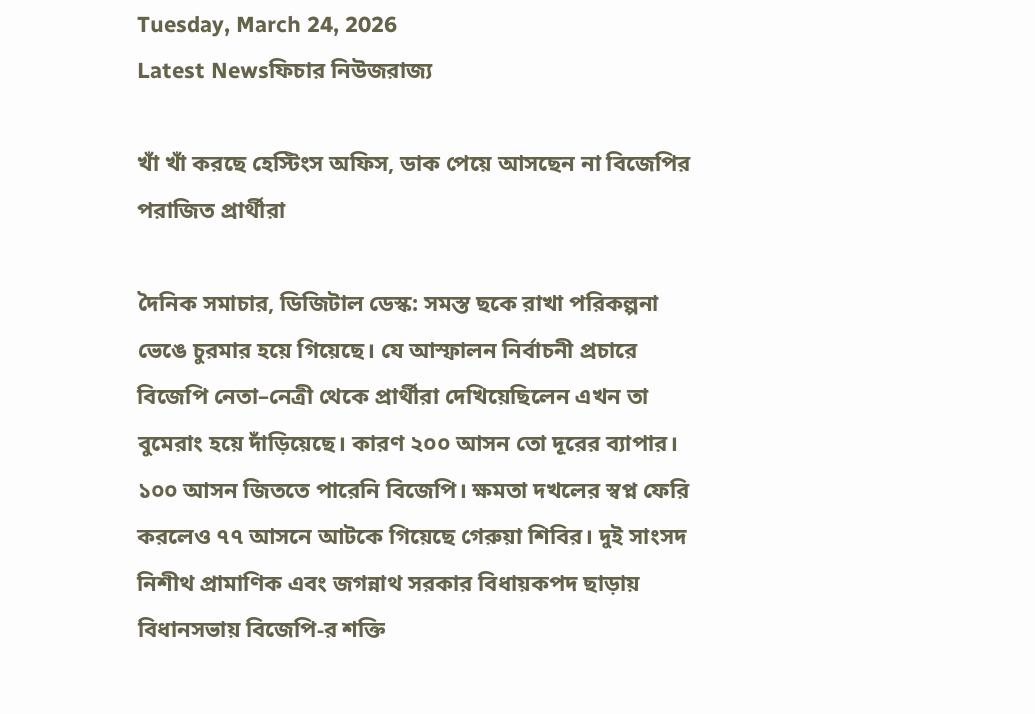Tuesday, March 24, 2026
Latest Newsফিচার নিউজরাজ্য

খাঁ খাঁ করছে হেস্টিংস অফিস, ডাক পেয়ে আসছেন না বিজেপির পরাজিত প্রার্থীরা

দৈনিক সমাচার, ডিজিটাল ডেস্ক: সমস্ত ছকে রাখা পরিকল্পনা ভেঙে চুরমার হয়ে গিয়েছে। যে আস্ফালন নির্বাচনী প্রচারে বিজেপি নেতা–নেত্রী থেকে প্রার্থীরা দেখিয়েছিলেন এখন তা বুমেরাং হয়ে দাঁড়িয়েছে। কারণ ২০০ আসন তো দূরের ব্যাপার। ১০০ আসন জিততে পারেনি বিজেপি। ক্ষমতা দখলের স্বপ্ন ফেরি করলেও ৭৭ আসনে আটকে গিয়েছে গেরুয়া শিবির। দুই সাংসদ নিশীথ প্রামাণিক এবং জগন্নাথ সরকার বিধায়কপদ ছাড়ায় বিধানসভায় বিজেপি-র শক্তি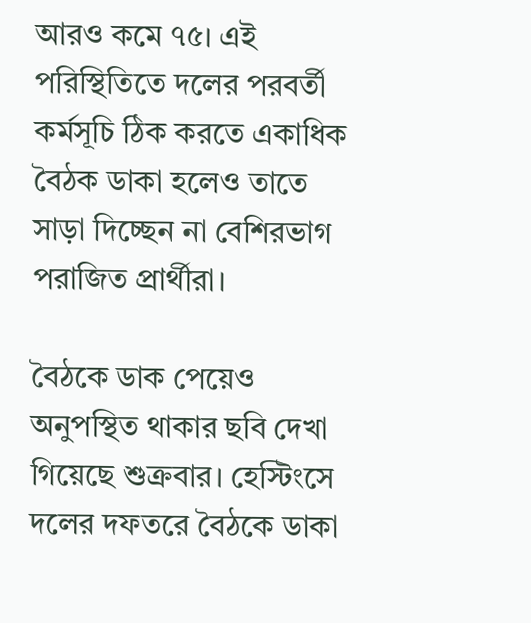আরও কমে ৭৫। এই পরিস্থিতিতে দলের পরবর্তী কর্মসূচি ঠিক করতে একাধিক বৈঠক ডাকা হলেও তাতে সাড়া দিচ্ছেন না বেশিরভাগ পরাজিত প্রার্থীরা।

বৈঠকে ডাক পেয়েও অনুপস্থিত থাকার ছবি দেখা গিয়েছে শুক্রবার। হেস্টিংসে দলের দফতরে বৈঠকে ডাকা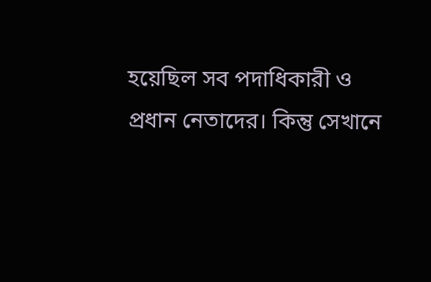হয়েছিল সব পদাধিকারী ও প্রধান নেতাদের। কিন্তু সেখানে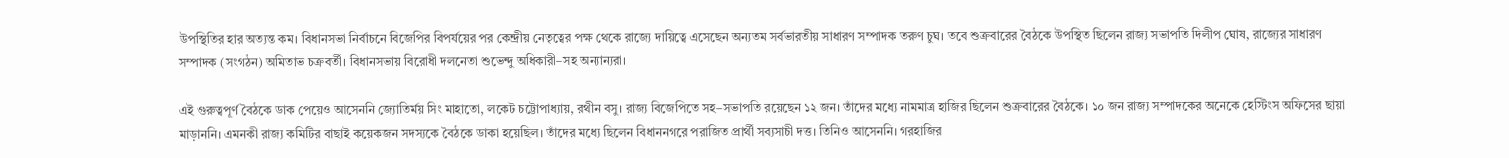উপস্থিতির হার অত্যন্ত কম। বিধানসভা নির্বাচনে বিজেপির বিপর্যয়ের পর কেন্দ্রীয় নেতৃত্বের পক্ষ থেকে রাজ্যে দায়িত্বে এসেছেন অন্যতম সর্বভারতীয় সাধারণ সম্পাদক তরুণ চুঘ। তবে শুক্রবারের বৈঠকে উপস্থিত ছিলেন রাজ্য সভাপতি দিলীপ ঘোষ, রাজ্যের সাধারণ সম্পাদক (সংগঠন) অমিতাভ চক্রবর্তী। বিধানসভায় বিরোধী দলনেতা শুভেন্দু অধিকারী–সহ অন্যান্যরা।

এই গুরুত্বপূর্ণ বৈঠকে ডাক পেয়েও আসেননি জ্যোতির্ময় সিং মাহাতো, লকেট চট্টোপাধ্যায়, রথীন বসু। রাজ্য বিজেপিতে সহ–সভাপতি রয়েছেন ১২ জন। তাঁদের মধ্যে নামমাত্র হাজির ছিলেন শুক্রবারের বৈঠকে। ১০ জন রাজ্য সম্পাদকের অনেকে হেস্টিংস অফিসের ছায়া মাড়াননি। এমনকী রাজ্য কমিটির বাছাই কয়েকজন সদস্যকে বৈঠকে ডাকা হয়েছিল। তাঁদের মধ্যে ছিলেন বিধাননগরে পরাজিত প্রার্থী সব্যসাচী দত্ত। তিনিও আসেননি। গরহাজির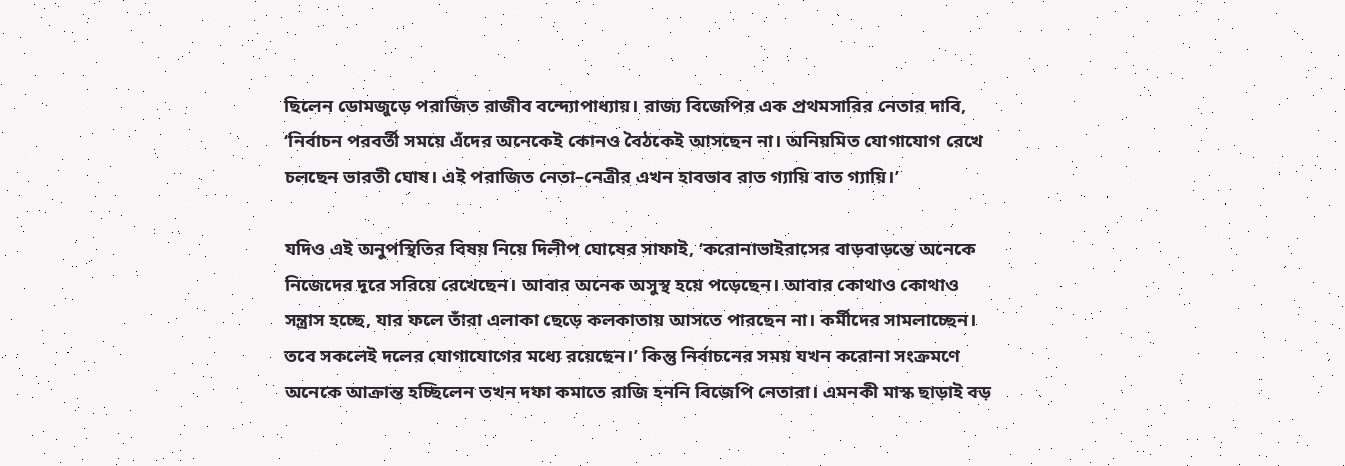ছিলেন ডোমজুড়ে পরাজিত রাজীব বন্দ্যোপাধ্যায়। রাজ্য বিজেপির এক প্রথমসারির নেতার দাবি, ‘নির্বাচন পরবর্তী সময়ে এঁদের অনেকেই কোনও বৈঠকেই আসছেন না। অনিয়মিত যোগাযোগ রেখে চলছেন ভারতী ঘোষ। এই পরাজিত নেতা–নেত্রীর এখন হাবভাব রাত গ্যায়ি বাত গ্যায়ি।’

যদিও এই অনুপস্থিতির বিষয় নিয়ে দিলীপ ঘোষের সাফাই, ‘করোনাভাইরাসের বাড়বাড়ন্তে অনেকে নিজেদের দূরে সরিয়ে রেখেছেন। আবার অনেক অসুস্থ হয়ে পড়েছেন। আবার কোথাও কোথাও সন্ত্রাস হচ্ছে, যার ফলে তাঁরা এলাকা ছেড়ে কলকাতায় আসতে পারছেন না। কর্মীদের সামলাচ্ছেন। তবে সকলেই দলের যোগাযোগের মধ্যে রয়েছেন।’ কিন্তু নির্বাচনের সময় যখন করোনা সংক্রমণে অনেকে আক্রান্ত হচ্ছিলেন তখন দফা কমাতে রাজি হননি বিজেপি নেতারা। এমনকী মাস্ক ছাড়াই বড়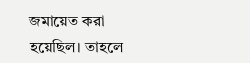জমায়েত করা হয়েছিল। তাহলে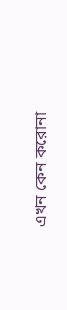এখন কেন করোনা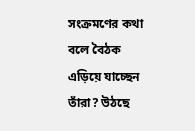সংক্রমণের কথা বলে বৈঠক এড়িয়ে যাচ্ছেন তাঁরা? উঠছে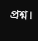প্রশ্ন।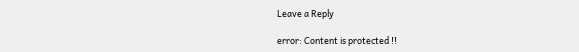Leave a Reply

error: Content is protected !!